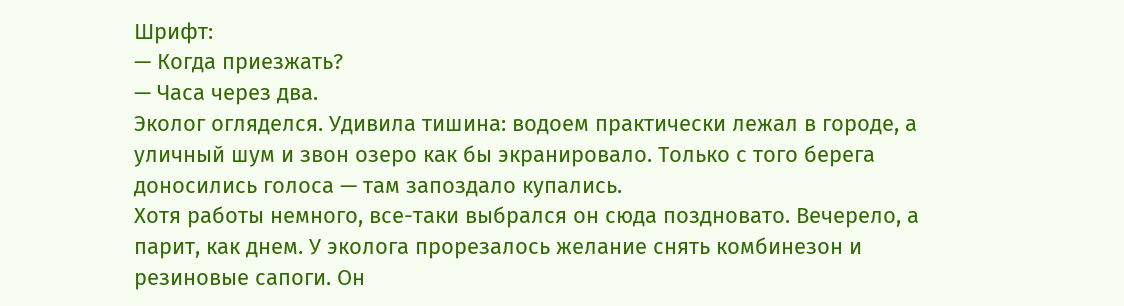Шрифт:
— Когда приезжать?
— Часа через два.
Эколог огляделся. Удивила тишина: водоем практически лежал в городе, а уличный шум и звон озеро как бы экранировало. Только с того берега доносились голоса — там запоздало купались.
Хотя работы немного, все-таки выбрался он сюда поздновато. Вечерело, а парит, как днем. У эколога прорезалось желание снять комбинезон и резиновые сапоги. Он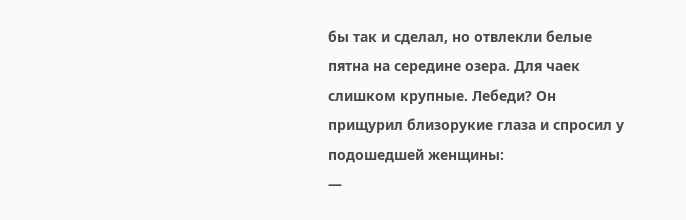бы так и сделал, но отвлекли белые пятна на середине озера. Для чаек слишком крупные. Лебеди? Он прищурил близорукие глаза и спросил у подошедшей женщины:
—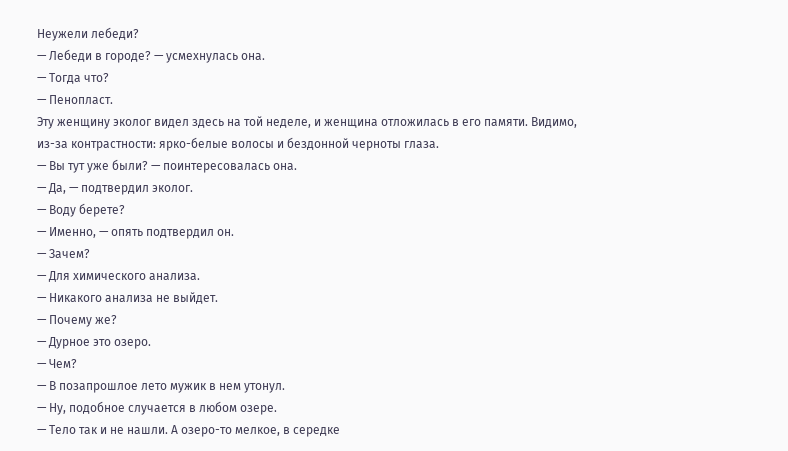Неужели лебеди?
— Лебеди в городе? — усмехнулась она.
— Тогда что?
— Пенопласт.
Эту женщину эколог видел здесь на той неделе, и женщина отложилась в его памяти. Видимо, из-за контрастности: ярко-белые волосы и бездонной черноты глаза.
— Вы тут уже были? — поинтересовалась она.
— Да, — подтвердил эколог.
— Воду берете?
— Именно, — опять подтвердил он.
— Зачем?
— Для химического анализа.
— Никакого анализа не выйдет.
— Почему же?
— Дурное это озеро.
— Чем?
— В позапрошлое лето мужик в нем утонул.
— Ну, подобное случается в любом озере.
— Тело так и не нашли. А озеро-то мелкое, в середке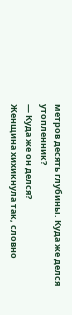метров десять глубины. Куда же делся утопленник?
— Куда же он делся?
Женщина хихикнула так, словно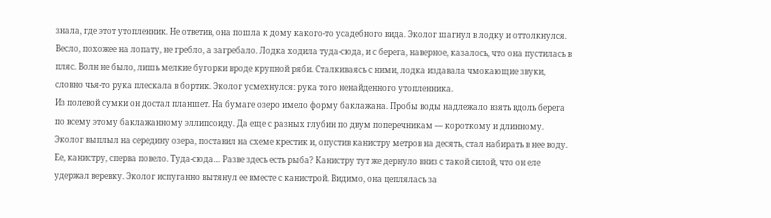знала, где этот утопленник. Не ответив, она пошла к дому какого-то усадебного вида. Эколог шагнул в лодку и оттолкнулся.
Весло, похожее на лопату, не гребло, а загребало. Лодка ходила туда-сюда, и с берега, наверное, казалось, что она пустилась в пляс. Волн не было, лишь мелкие бугорки вроде крупной ряби. Сталкиваясь с ними, лодка издавала чмокающие звуки, словно чья-то рука плескала в бортик. Эколог усмехнулся: рука того ненайденного утопленника.
Из полевой сумки он достал планшет. На бумаге озеро имело форму баклажана. Пробы воды надлежало взять вдоль берега по всему этому баклажанному эллипсоиду. Да еще с разных глубин по двум поперечникам — короткому и длинному.
Эколог выплыл на середину озера, поставил на схеме крестик и, опустив канистру метров на десять, стал набирать в нее воду. Ее, канистру, сперва повело. Туда-сюда… Разве здесь есть рыба? Канистру тут же дернуло вниз с такой силой, что он еле удержал веревку. Эколог испуганно вытянул ее вместе с канистрой. Видимо, она цеплялась за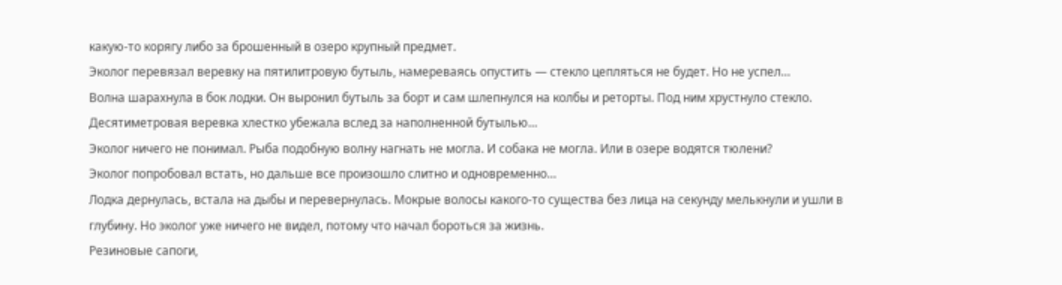какую-то корягу либо за брошенный в озеро крупный предмет.
Эколог перевязал веревку на пятилитровую бутыль, намереваясь опустить — стекло цепляться не будет. Но не успел…
Волна шарахнула в бок лодки. Он выронил бутыль за борт и сам шлепнулся на колбы и реторты. Под ним хрустнуло стекло. Десятиметровая веревка хлестко убежала вслед за наполненной бутылью…
Эколог ничего не понимал. Рыба подобную волну нагнать не могла. И собака не могла. Или в озере водятся тюлени?
Эколог попробовал встать, но дальше все произошло слитно и одновременно…
Лодка дернулась, встала на дыбы и перевернулась. Мокрые волосы какого-то существа без лица на секунду мелькнули и ушли в глубину. Но эколог уже ничего не видел, потому что начал бороться за жизнь.
Резиновые сапоги,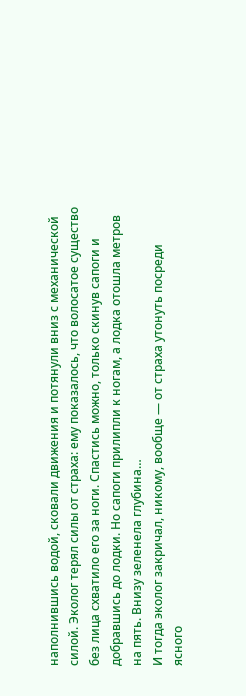наполнившись водой, сковали движения и потянули вниз с механической силой. Эколог терял силы от страха: ему показалось, что волосатое существо без лица схватило его за ноги. Спастись можно, только скинув сапоги и добравшись до лодки. Но сапоги прилипли к ногам, а лодка отошла метров на пять. Внизу зеленела глубина…
И тогда эколог закричал, никому, вообще — от страха утонуть посреди ясного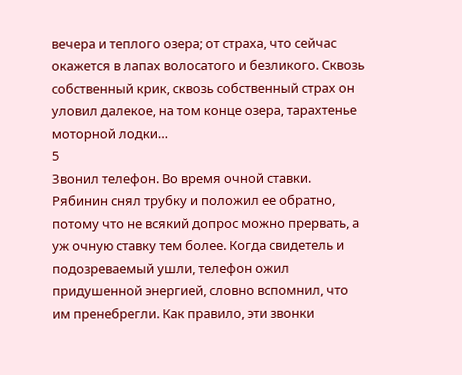вечера и теплого озера; от страха, что сейчас окажется в лапах волосатого и безликого. Сквозь собственный крик, сквозь собственный страх он уловил далекое, на том конце озера, тарахтенье моторной лодки…
5
Звонил телефон. Во время очной ставки. Рябинин снял трубку и положил ее обратно, потому что не всякий допрос можно прервать, а уж очную ставку тем более. Когда свидетель и подозреваемый ушли, телефон ожил придушенной энергией, словно вспомнил, что им пренебрегли. Как правило, эти звонки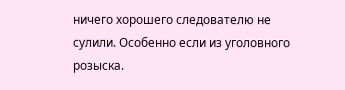ничего хорошего следователю не сулили. Особенно если из уголовного розыска.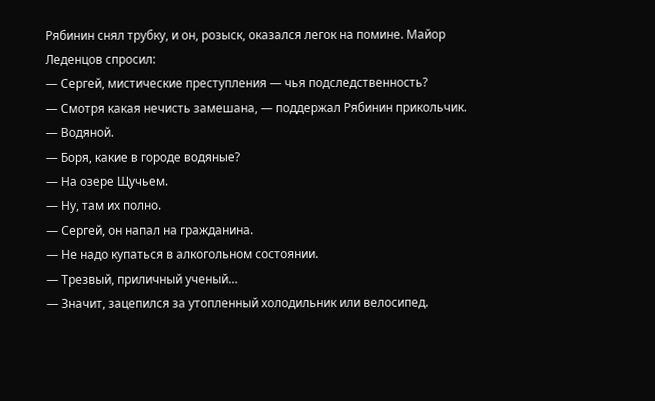Рябинин снял трубку, и он, розыск, оказался легок на помине. Майор Леденцов спросил:
— Сергей, мистические преступления — чья подследственность?
— Смотря какая нечисть замешана, — поддержал Рябинин прикольчик.
— Водяной.
— Боря, какие в городе водяные?
— На озере Щучьем.
— Ну, там их полно.
— Сергей, он напал на гражданина.
— Не надо купаться в алкогольном состоянии.
— Трезвый, приличный ученый…
— Значит, зацепился за утопленный холодильник или велосипед.